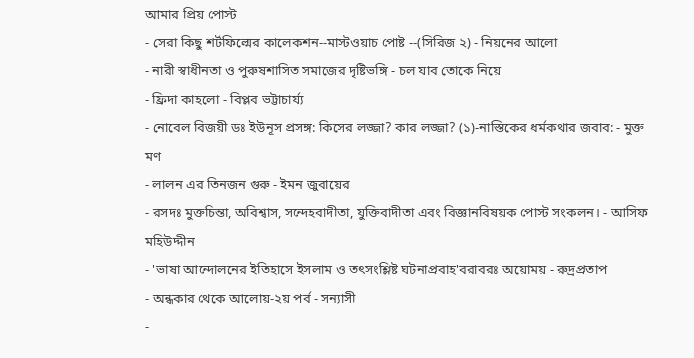আমার প্রিয় পোস্ট
- সেরা কিছু শর্টফিল্মের কালেকশন--মাস্টওয়াচ পোষ্ট --(সিরিজ ২) - নিয়নের আলো
- নারী স্বাধীনতা ও পুরুষশাসিত সমাজের দৃষ্টিভঙ্গি - চল যাব তোকে নিয়ে
- ফ্রিদা কাহলো - বিপ্লব ভট্টাচার্য্য
- নোবেল বিজয়ী ডঃ ইউনূস প্রসঙ্গ: কিসের লজ্জা? কার লজ্জা? (১)-নাস্তিকের ধর্মকথার জবাব: - মুক্ত মণ
- লালন এর তিনজন গুরু - ইমন জুবায়ের
- রসদঃ মুক্তচিন্তা, অবিশ্বাস, সন্দেহবাদীতা, যুক্তিবাদীতা এবং বিজ্ঞানবিষয়ক পোস্ট সংকলন। - আসিফ মহিউদ্দীন
- 'ভাষা আন্দোলনের ইতিহাসে ইসলাম ও তৎসংশ্লিষ্ট ঘটনাপ্রবাহ'বরাবরঃ অয়োময় - রুদ্রপ্রতাপ
- অন্ধকার থেকে আলোয়-২য় পর্ব - সন্যাসী
-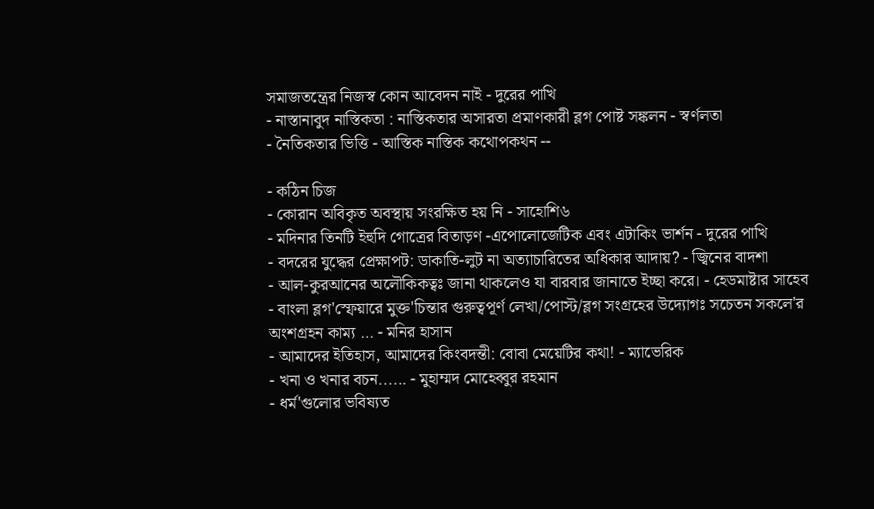সমাজতন্ত্রের নিজস্ব কোন আবেদন নাই - দুরের পাখি
- নাস্তানাবুদ নাস্তিকতা : নাস্তিকতার অসারতা প্রমাণকারী ব্লগ পোষ্ট সঙ্কলন - স্বর্ণলতা
- নৈতিকতার ভিত্তি - আস্তিক নাস্তিক কথোপকথন --

- কঠিন চিজ
- কোরান অবিকৃত অবস্থায় সংরক্ষিত হয় নি - সাহোশি৬
- মদিনার তিনটি ইহুদি গোত্রের বিতাড়ণ -এপোলোজেটিক এবং এটাকিং ভার্শন - দুরের পাখি
- বদরের যুদ্ধের প্রেক্ষাপট: ডাকাতি-লুট না অত্যাচারিতের অধিকার আদায়? - জ্বিনের বাদশা
- আল-কুরআনের অলৌকিকত্বঃ জানা থাকলেও যা বারবার জানাতে ইচ্ছা করে। - হেডমাষ্টার সাহেব
- বাংলা ব্লগ'স্ফেয়ারে মুক্ত'চিন্তার গুরুত্বপূর্ণ লেখা/পোস্ট/ব্লগ সংগ্রহের উদ্যোগঃ সচেতন সকলে'র অংশগ্রহন কাম্য … - মনির হাসান
- আমাদের ইতিহাস, আমাদের কিংবদন্তী: বোবা মেয়েটির কথা! - ম্যাভেরিক
- খনা ও খনার বচন...... - মুহাম্মদ মোহেব্বুর রহমান
- ধর্ম'গুলোর ভবিষ্যত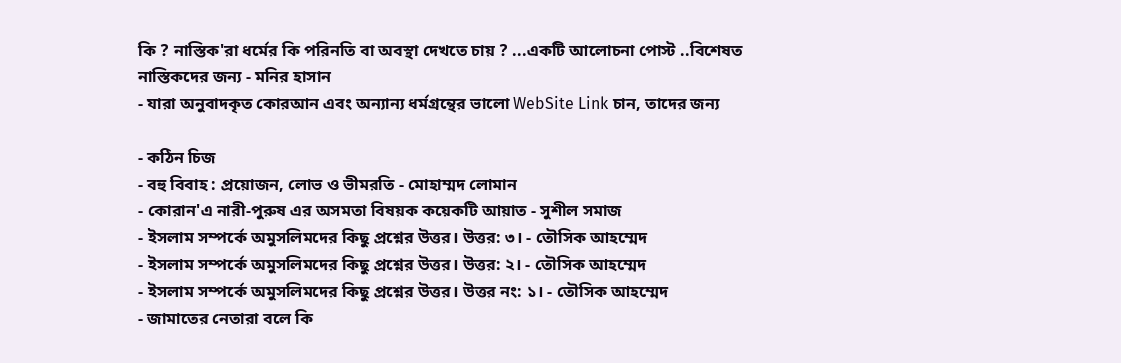কি ? নাস্তিক'রা ধর্মের কি পরিনতি বা অবস্থা দেখতে চায় ? ...একটি আলোচনা পোস্ট ..বিশেষত নাস্তিকদের জন্য - মনির হাসান
- যারা অনুবাদকৃত কোরআন এবং অন্যান্য ধর্মগ্রন্থের ভালো WebSite Link চান, তাদের জন্য

- কঠিন চিজ
- বহু বিবাহ : প্রয়োজন, লোভ ও ভীমরতি - মোহাম্মদ লোমান
- কোরান'এ নারী-পুরুষ এর অসমতা বিষয়ক কয়েকটি আয়াত - সুশীল সমাজ
- ইসলাম সম্পর্কে অমুসলিমদের কিছু প্রশ্নের উত্তর। উত্তর: ৩। - তৌসিক আহম্মেদ
- ইসলাম সম্পর্কে অমুসলিমদের কিছু প্রশ্নের উত্তর। উত্তর: ২। - তৌসিক আহম্মেদ
- ইসলাম সম্পর্কে অমুসলিমদের কিছু প্রশ্নের উত্তর। উত্তর নং: ১। - তৌসিক আহম্মেদ
- জামাতের নেতারা বলে কি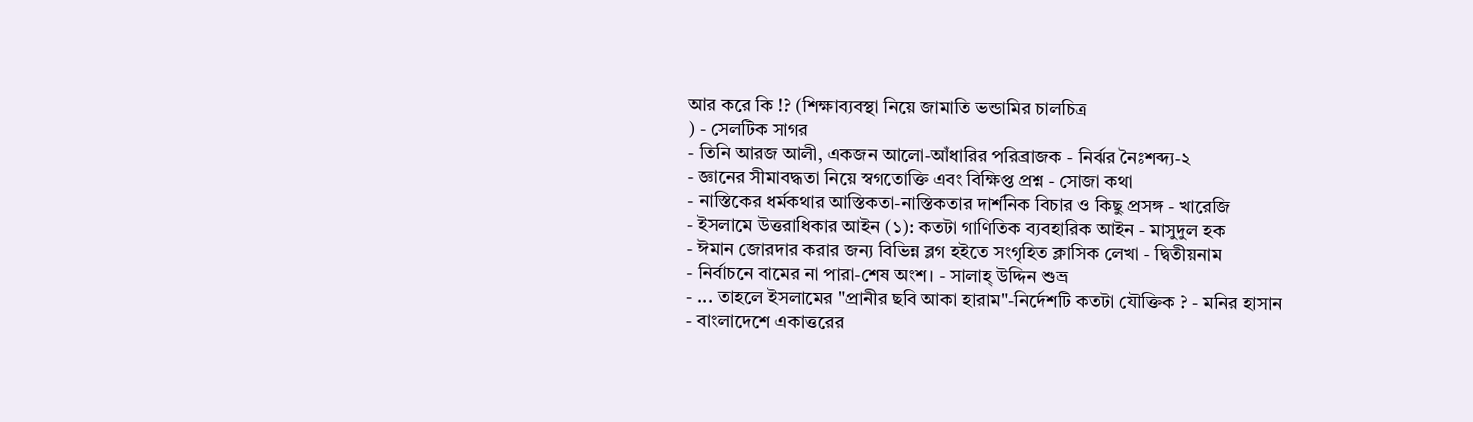আর করে কি !? (শিক্ষাব্যবস্থা নিয়ে জামাতি ভন্ডামির চালচিত্র
) - সেলটিক সাগর
- তিনি আরজ আলী, একজন আলো-আঁধারির পরিব্রাজক - নির্ঝর নৈঃশব্দ্য-২
- জ্ঞানের সীমাবদ্ধতা নিয়ে স্বগতোক্তি এবং বিক্ষিপ্ত প্রশ্ন - সোজা কথা
- নাস্তিকের ধর্মকথার আস্তিকতা-নাস্তিকতার দার্শনিক বিচার ও কিছু প্রসঙ্গ - খারেজি
- ইসলামে উত্তরাধিকার আইন (১): কতটা গাণিতিক ব্যবহারিক আইন - মাসুদুল হক
- ঈমান জোরদার করার জন্য বিভিন্ন ব্লগ হইতে সংগৃহিত ক্লাসিক লেখা - দ্বিতীয়নাম
- নির্বাচনে বামের না পারা-শেষ অংশ। - সালাহ্ উদ্দিন শুভ্র
- ... তাহলে ইসলামের "প্রানীর ছবি আকা হারাম"-নির্দেশটি কতটা যৌক্তিক ? - মনির হাসান
- বাংলাদেশে একাত্তরের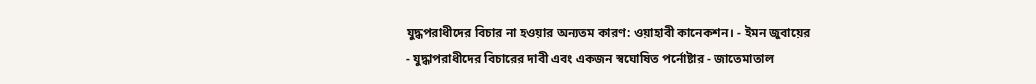যুদ্ধপরাধীদের বিচার না হওয়ার অন্যতম কারণ: ওয়াহাবী কানেকশন। - ইমন জুবায়ের
- যুদ্ধাপরাধীদের বিচারের দাবী এবং একজন স্বঘোষিত পর্নোষ্টার - জাতেমাতাল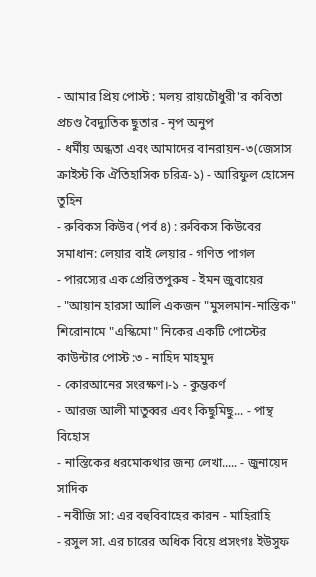- আমার প্রিয় পোস্ট : মলয় রায়চৌধুরী'র কবিতা প্রচণ্ড বৈদ্যুতিক ছুতার - নৃপ অনুপ
- ধর্মীয় অন্ধতা এবং আমাদের বানরায়ন-৩(জেসাস ক্রাইস্ট কি ঐতিহাসিক চরিত্র-১) - আরিফুল হোসেন তুহিন
- রুবিকস কিউব (পর্ব ৪) : রুবিকস কিউবের সমাধান: লেয়ার বাই লেয়ার - গণিত পাগল
- পারস্যের এক প্রেরিতপুরুষ - ইমন জুবায়ের
- "আয়ান হারসা আলি একজন "মুসলমান-নাস্তিক" শিরোনামে "এস্কিমো" নিকের একটি পোস্টের কাউন্টার পোস্ট :৩ - নাহিদ মাহমুদ
- কোরআনের সংরক্ষণ।-১ - কুম্ভকর্ণ
- আরজ আলী মাতুব্বর এবং কিছুমিছু... - পান্থ বিহোস
- নাস্তিকের ধরমোকথার জন্য লেখা..... - জুনায়েদ সাদিক
- নবীজি সা: এর বহুবিবাহের কারন - মাহিরাহি
- রসুল সা. এর চারের অধিক বিয়ে প্রসংগঃ ইউসুফ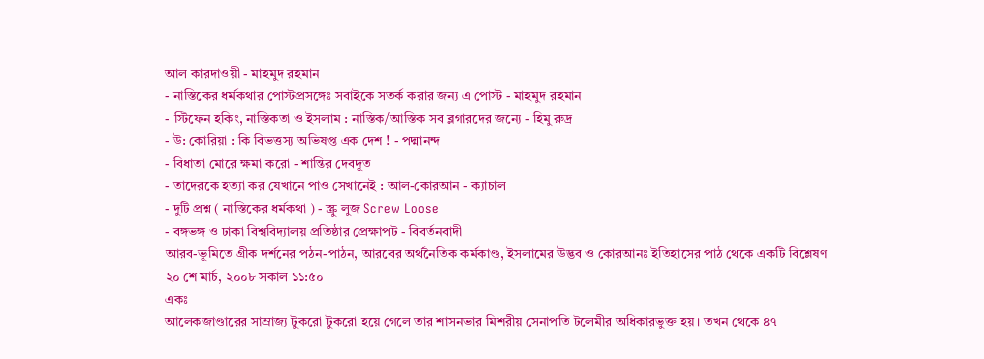আল কারদাওয়ী - মাহমুদ রহমান
- নাস্তিকের ধর্মকথার পোস্টপ্রসঙ্গেঃ সবাইকে সতর্ক করার জন্য এ পোস্ট - মাহমুদ রহমান
- স্টিফেন হকিং, নাস্তিকতা ও ইসলাম : নাস্তিক/আস্তিক সব ব্লগারদের জন্যে - হিমু রুদ্র
- উ: কোরিয়া : কি বিভত্তস্য অভিষপ্ত এক দেশ ! - পদ্মানন্দ
- বিধাতা মোরে ক্ষমা করো - শান্তির দেবদূত
- তাদেরকে হত্যা কর যেখানে পাও সেখানেই : আল-কোরআন - ক্যাচাল
- দুটি প্রশ্ন ( নাস্তিকের ধর্মকথা ) - স্ক্রু লুজ Screw Loose
- বঙ্গভঙ্গ ও ঢাকা বিশ্ববিদ্যালয় প্রতিষ্ঠার প্রেক্ষাপট - বিবর্তনবাদী
আরব-ভূমিতে গ্রীক দর্শনের পঠন-পাঠন, আরবের অর্থনৈতিক কর্মকাণ্ড, ইসলামের উদ্ভব ও কোরআনঃ ইতিহাসের পাঠ থেকে একটি বিশ্লেষণ
২০ শে মার্চ, ২০০৮ সকাল ১১:৫০
একঃ
আলেকজাণ্ডারের সাম্রাজ্য টুকরো টুকরো হয়ে গেলে তার শাসনভার মিশরীয় সেনাপতি টলেমীর অধিকারভুক্ত হয়। তখন থেকে ৪৭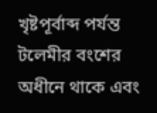খৃষ্টপূর্বাব্দ পর্যন্ত টলেমীর বংশের অধীনে থাকে এবং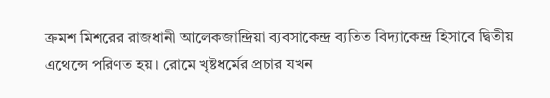ক্রমশ মিশরের রাজধানী আলেকজান্দ্রিয়া ব্যবসাকেন্দ্র ব্যতিত বিদ্যাকেন্দ্র হিসাবে দ্বিতীয় এথেন্সে পরিণত হয়। রোমে খৃষ্টধর্মের প্রচার যখন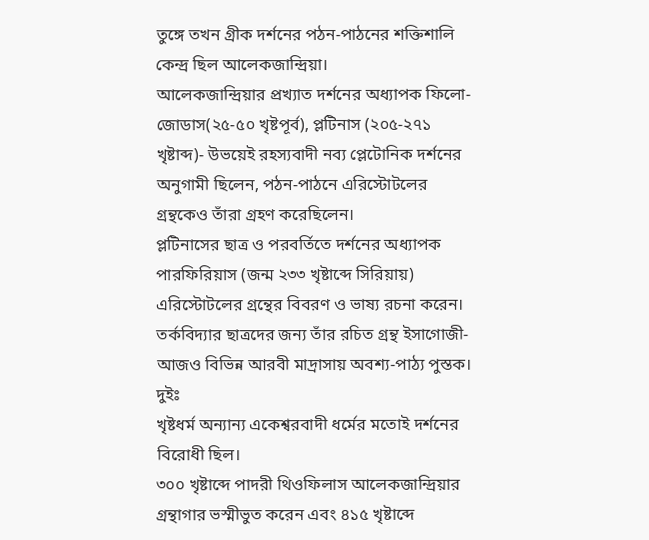তুঙ্গে তখন গ্রীক দর্শনের পঠন-পাঠনের শক্তিশালি কেন্দ্র ছিল আলেকজান্দ্রিয়া।
আলেকজান্দ্রিয়ার প্রখ্যাত দর্শনের অধ্যাপক ফিলো-জোডাস(২৫-৫০ খৃষ্টপূর্ব), প্লটিনাস (২০৫-২৭১ খৃষ্টাব্দ)- উভয়েই রহস্যবাদী নব্য প্লেটোনিক দর্শনের অনুগামী ছিলেন, পঠন-পাঠনে এরিস্টোটলের গ্রন্থকেও তাঁরা গ্রহণ করেছিলেন।
প্লটিনাসের ছাত্র ও পরবর্তিতে দর্শনের অধ্যাপক পারফিরিয়াস (জন্ম ২৩৩ খৃষ্টাব্দে সিরিয়ায়) এরিস্টোটলের গ্রন্থের বিবরণ ও ভাষ্য রচনা করেন। তর্কবিদ্যার ছাত্রদের জন্য তাঁর রচিত গ্রন্থ ইসাগোজী- আজও বিভিন্ন আরবী মাদ্রাসায় অবশ্য-পাঠ্য পুস্তক।
দুইঃ
খৃষ্টধর্ম অন্যান্য একেশ্বরবাদী ধর্মের মতোই দর্শনের বিরোধী ছিল।
৩০০ খৃষ্টাব্দে পাদরী থিওফিলাস আলেকজান্দ্রিয়ার গ্রন্থাগার ভস্মীভুত করেন এবং ৪১৫ খৃষ্টাব্দে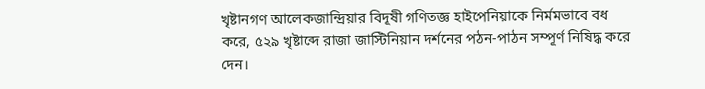খৃষ্টানগণ আলেকজান্দ্রিয়ার বিদূষী গণিতজ্ঞ হাইপেনিয়াকে নির্মমভাবে বধ করে, ৫২৯ খৃষ্টাব্দে রাজা জাস্টিনিয়ান দর্শনের পঠন-পাঠন সম্পূর্ণ নিষিদ্ধ করে দেন।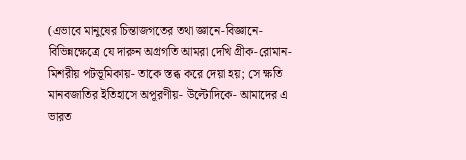(এভাবে মানুষের চিন্তাজগতের তথা জ্ঞানে-বিজ্ঞানে-বিভিন্নক্ষেত্রে যে দারুন অগ্রগতি আমরা দেখি গ্রীক-রোমান-মিশরীয় পটভূমিকায়- তাকে স্তব্ধ করে দেয়া হয়; সে ক্ষতি মানবজাতির ইতিহাসে অপূরণীয়- উল্টোদিকে- আমাদের এ ভারত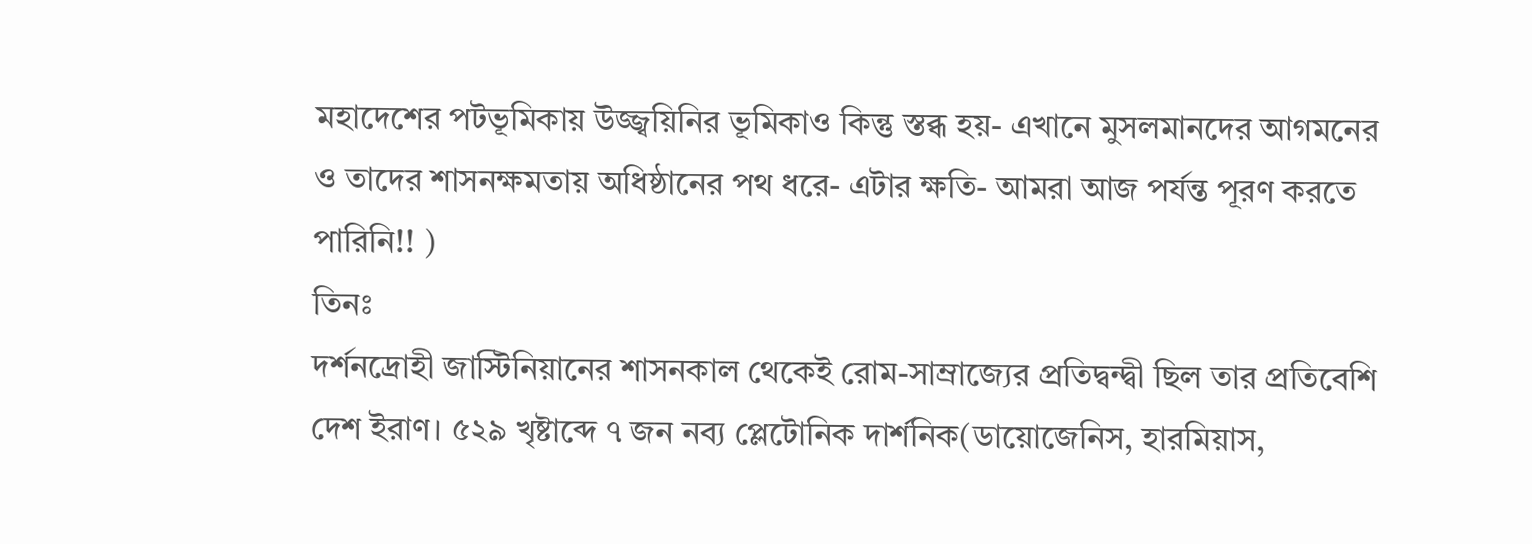মহাদেশের পটভূমিকায় উজ্জ্বয়িনির ভূমিকাও কিন্তু স্তব্ধ হয়- এখানে মুসলমানদের আগমনের ও তাদের শাসনক্ষমতায় অধিষ্ঠানের পথ ধরে- এটার ক্ষতি- আমরা আজ পর্যন্ত পূরণ করতে পারিনি!! )
তিনঃ
দর্শনদ্রোহী জাস্টিনিয়ানের শাসনকাল থেকেই রোম-সাম্রাজ্যের প্রতিদ্বন্দ্বী ছিল তার প্রতিবেশি দেশ ইরাণ। ৫২৯ খৃষ্টাব্দে ৭ জন নব্য প্লেটোনিক দার্শনিক(ডায়োজেনিস, হারমিয়াস,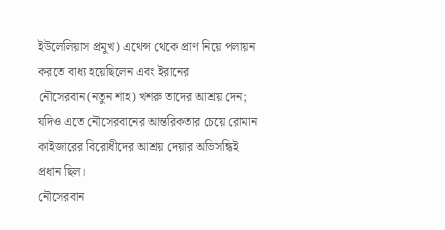ইউলেলিয়াস প্রমুখ) এথেন্স থেকে প্রাণ নিয়ে পলায়ন করতে বাধ্য হয়েছিলেন এবং ইরানের নৌসেরবান(নতুন শাহ) খশরু তাদের আশ্রয় দেন; যদিও এতে নৌসেরবানের আন্তরিকতার চেয়ে রোমান কাইজারের বিরোধীদের আশ্রয় দেয়ার অভিসন্ধিই প্রধান ছিল।
নৌসেরবান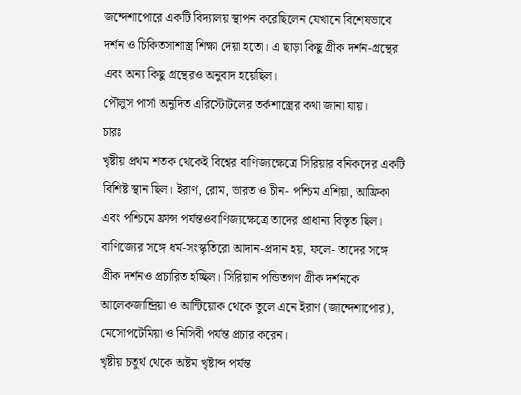জন্দেশাপোরে একটি বিদ্যালয় স্থাপন করেছিলেন যেখানে বিশেষভাবে দর্শন ও চিকিতসাশাস্ত্র শিক্ষা দেয়া হতো। এ ছাড়া কিছু গ্রীক দর্শন-গ্রন্থের এবং অন্য কিছু গ্রন্থেরও অনুবাদ হয়েছিল।
পৌলুস পার্সা অনুদিত এরিস্টোটলের তর্কশাস্ত্রের কথা জানা যায়।
চারঃ
খৃষ্টীয় প্রথম শতক থেকেই বিশ্বের বাণিজ্যক্ষেত্রে সিরিয়ার বনিকদের একটি বিশিষ্ট স্থান ছিল। ইরাণ, রোম, ভারত ও চীন- পশ্চিম এশিয়া, আফ্রিকা এবং পশ্চিমে ফ্রান্স পর্যন্তওবাণিজ্যক্ষেত্রে তাদের প্রাধান্য বিস্তৃত ছিল।
বাণিজ্যের সঙ্গে ধর্ম-সংস্কৃতিরো আদান-প্রদান হয়, ফলে- তাদের সঙ্গে গ্রীক দর্শনও প্রচারিত হচ্ছিল। সিরিয়ান পন্ডিতগণ গ্রীক দর্শনকে আলেকজান্দ্রিয়া ও আন্টিয়োক থেকে তুলে এনে ইরাণ (জান্দেশাপোর), মেসোপটেমিয়া ও নিসিবী পর্যন্ত প্রচার করেন।
খৃষ্টীয় চতুর্থ থেকে অষ্টম খৃষ্টাব্দ পর্যন্ত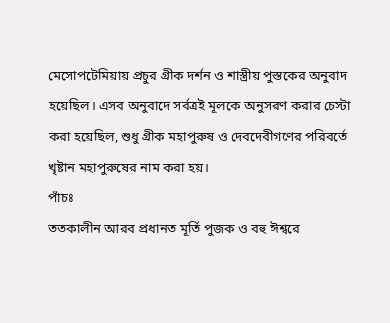মেসোপটেমিয়ায় প্রচুর গ্রীক দর্শন ও শাস্ত্রীয় পুস্তকের অনুবাদ হয়েছিল। এসব অনুবাদে সর্বত্রই মূলকে অনুসরণ করার চেস্টা করা হয়েছিল, শুধু গ্রীক মহাপুরুষ ও দেবদেবীগণের পরিবর্তে খৃষ্টান মহাপুরুষের নাম করা হয়।
পাঁচঃ
ততকালীন আরব প্রধানত মূর্তি পুজক ও বহু ঈশ্বরে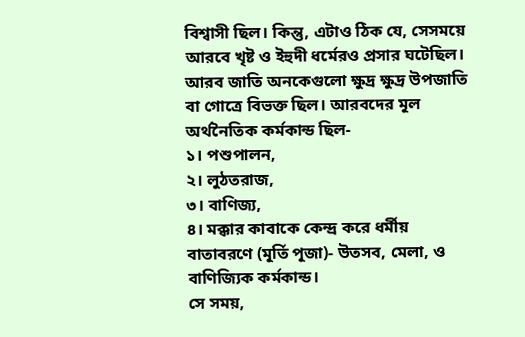বিশ্বাসী ছিল। কিন্তু, এটাও ঠিক যে, সেসময়ে আরবে খৃষ্ট ও ইহুদী ধর্মেরও প্রসার ঘটেছিল।
আরব জাতি অনকেগুলো ক্ষুদ্র ক্ষুদ্র উপজাতি বা গোত্রে বিভক্ত ছিল। আরবদের মূল অর্থনৈতিক কর্মকান্ড ছিল-
১। পশুপালন,
২। লুঠতরাজ,
৩। বাণিজ্য,
৪। মক্কার কাবাকে কেন্দ্র করে ধর্মীয় বাতাবরণে (মূর্তি পূজা)- উতসব, মেলা, ও বাণিজ্যিক কর্মকান্ড।
সে সময়,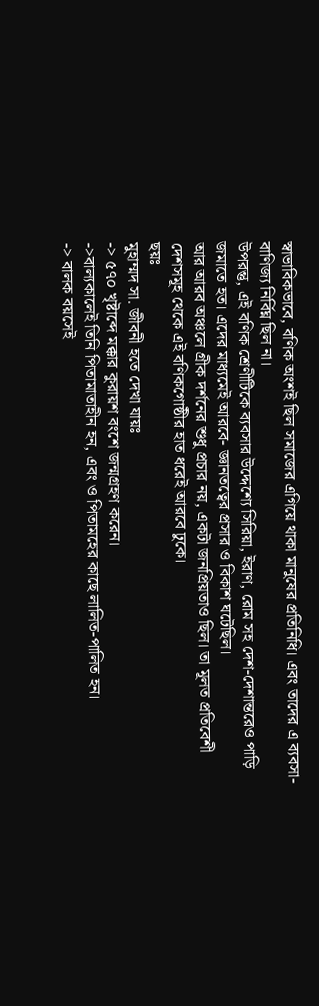স্বাভাবিকভাবে, বণিক অংশই ছিল সমাজের এগিয়ে থাকা মানুষের প্রতিনিধি। এবং তাদের এ ব্যবসা-বাণিজ্য নির্বিঘ্ন ছিল না।
উপরন্তু, এই বণিক শ্রেণীটিকে ব্যবসার উদ্দেশ্যে সিরিয়া, ইরাণ, রোম সহ দেশ-দেশান্তরেও পাড়ি জমাতে হত। এদের মাধ্যমেই আরবে- জ্ঞানতত্বের প্রসার ও বিকাশ ঘটেছিল।
আর আরব অঞ্চলে গ্রীক দর্শনের শুধু প্রচার নয়, একটা জনপ্রিয়তাও ছিল। তা মূলত প্রতিবেশী দেশসমূহ থেকে এই বণিকগোষ্ঠীর হাত ধরেই আরবে ঢুকে।
ছয়ঃ
মুহাম্মদ সা. জীবনী হতে দেখা যায়ঃ
-> ৫৭০ খৃষ্টাব্দে মক্কার কুরায়শ বংশে জন্মগ্রহণ করেন।
->বাল্যকালেই তিনি পিতামাতাহীন হন, এবং ও পিতামহের কাছে লালিত-পালিত হন।
-> বালক বয়সেই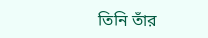তিনি তাঁর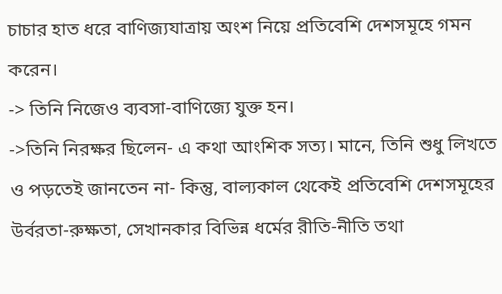চাচার হাত ধরে বাণিজ্যযাত্রায় অংশ নিয়ে প্রতিবেশি দেশসমূহে গমন করেন।
-> তিনি নিজেও ব্যবসা-বাণিজ্যে যুক্ত হন।
->তিনি নিরক্ষর ছিলেন- এ কথা আংশিক সত্য। মানে, তিনি শুধু লিখতে ও পড়তেই জানতেন না- কিন্তু, বাল্যকাল থেকেই প্রতিবেশি দেশসমূহের উর্বরতা-রুক্ষতা, সেখানকার বিভিন্ন ধর্মের রীতি-নীতি তথা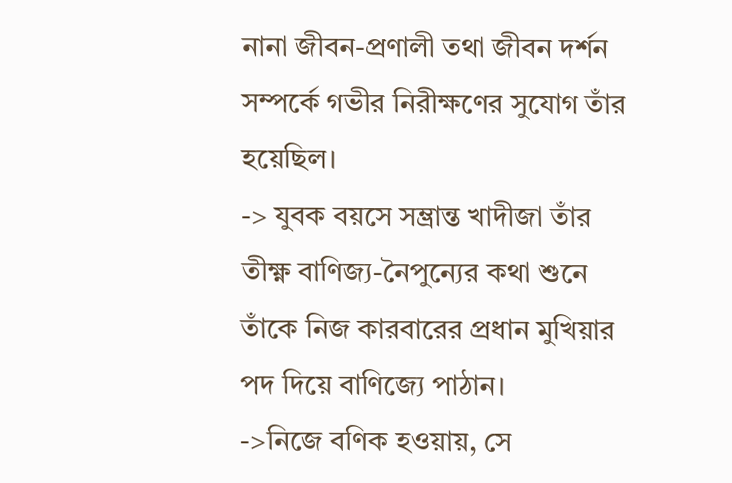নানা জীবন-প্রণালী তথা জীবন দর্শন সম্পর্কে গভীর নিরীক্ষণের সুযোগ তাঁর হয়েছিল।
-> যুবক বয়সে সম্ভ্রান্ত খাদীজা তাঁর তীক্ষ্ণ বাণিজ্য-নৈপুন্যের কথা শুনে তাঁকে নিজ কারবারের প্রধান মুখিয়ার পদ দিয়ে বাণিজ্যে পাঠান।
->নিজে বণিক হওয়ায়, সে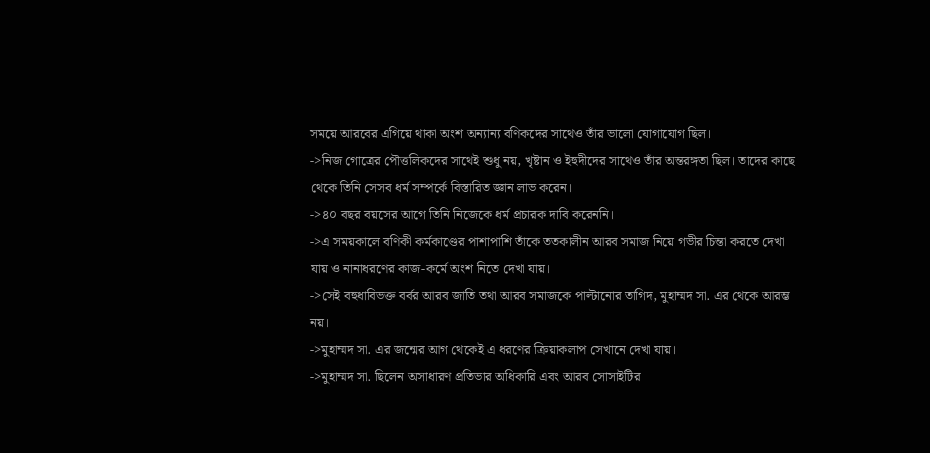সময়ে আরবের এগিয়ে থাকা অংশ অন্যান্য বণিকদের সাথেও তাঁর ভালো যোগাযোগ ছিল।
->নিজ গোত্রের পৌত্তলিকদের সাথেই শুধু নয়, খৃষ্টান ও ইহুদীদের সাথেও তাঁর অন্তরঙ্গতা ছিল। তাদের কাছে থেকে তিনি সেসব ধর্ম সম্পর্কে বিস্তারিত জ্ঞান লাভ করেন।
->৪০ বছর বয়সের আগে তিনি নিজেকে ধর্ম প্রচারক দাবি করেননি।
->এ সময়কালে বণিকী কর্মকাণ্ডের পাশাপাশি তাঁকে ততকালীন আরব সমাজ নিয়ে গভীর চিন্তা করতে দেখা যায় ও নানাধরণের কাজ-কর্মে অংশ নিতে দেখা যায়।
->সেই বহুধাবিভক্ত বর্বর আরব জাতি তথা আরব সমাজকে পাল্টানোর তাগিদ, মুহাম্মদ সা. এর থেকে আরম্ভ নয়।
->মুহাম্মদ সা. এর জন্মের আগ থেকেই এ ধরণের ক্রিয়াকলাপ সেখানে দেখা যায়।
->মুহাম্মদ সা. ছিলেন অসাধারণ প্রতিভার অধিকারি এবং আরব সোসাইটির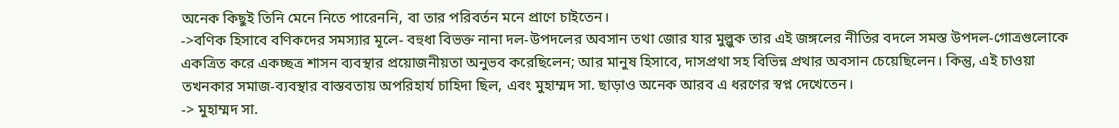অনেক কিছুই তিনি মেনে নিতে পারেননি, বা তার পরিবর্তন মনে প্রাণে চাইতেন।
->বণিক হিসাবে বণিকদের সমস্যার মূলে- বহুধা বিভক্ত নানা দল-উপদলের অবসান তথা জোর যার মুল্লুক তার এই জঙ্গলের নীতির বদলে সমস্ত উপদল-গোত্রগুলোকে একত্রিত করে একচ্ছত্র শাসন ব্যবস্থার প্রয়োজনীয়তা অনুভব করেছিলেন; আর মানুষ হিসাবে, দাসপ্রথা সহ বিভিন্ন প্রথার অবসান চেয়েছিলেন। কিন্তু, এই চাওয়া তখনকার সমাজ-ব্যবস্থার বাস্তবতায় অপরিহার্য চাহিদা ছিল, এবং মুহাম্মদ সা. ছাড়াও অনেক আরব এ ধরণের স্বপ্ন দেখেতেন।
-> মুহাম্মদ সা.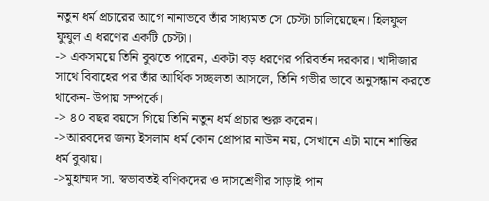নতুন ধর্ম প্রচারের আগে নানাভবে তাঁর সাধ্যমত সে চেস্টা চালিয়েছেন। হিলফুল ফুযুল এ ধরণের একটি চেস্টা।
-> একসময়ে তিনি বুঝতে পারেন, একটা বড় ধরণের পরিবর্তন দরকার। খাদীজার সাথে বিবাহের পর তাঁর আর্থিক সচ্ছলতা আসলে, তিনি গভীর ভাবে অনুসন্ধান করতে থাকেন- উপায় সম্পর্কে।
-> ৪০ বছর বয়সে গিয়ে তিনি নতুন ধর্ম প্রচার শুরু করেন।
->আরবদের জন্য ইসলাম ধর্ম কোন প্রোপার নাউন নয়, সেখানে এটা মানে শান্তির ধর্ম বুঝায়।
->মুহাম্মদ সা. স্বভাবতই বণিকদের ও দাসশ্রেণীর সাড়াই পান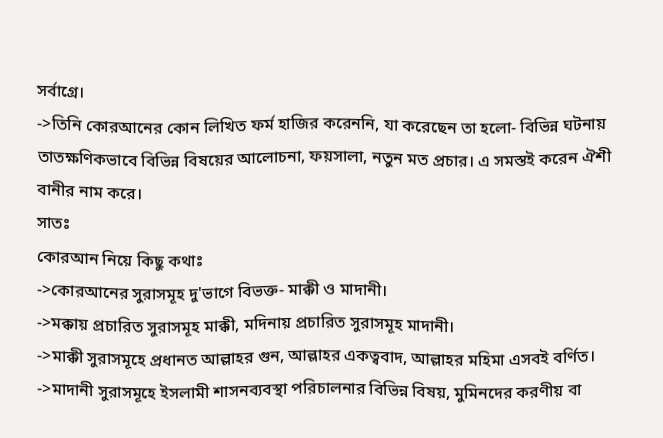সর্বাগ্রে।
->তিনি কোরআনের কোন লিখিত ফর্ম হাজির করেননি, যা করেছেন তা হলো- বিভিন্ন ঘটনায় তাতক্ষণিকভাবে বিভিন্ন বিষয়ের আলোচনা, ফয়সালা, নতুন মত প্রচার। এ সমস্তই করেন ঐশী বানীর নাম করে।
সাতঃ
কোরআন নিয়ে কিছু কথাঃ
->কোরআনের সুরাসমূহ দু'ভাগে বিভক্ত- মাক্কী ও মাদানী।
->মক্কায় প্রচারিত সুরাসমূহ মাক্কী, মদিনায় প্রচারিত সুরাসমূহ মাদানী।
->মাক্কী সুরাসমূহে প্রধানত আল্লাহর গুন, আল্লাহর একত্ববাদ, আল্লাহর মহিমা এসবই বর্ণিত।
->মাদানী সুরাসমূহে ইসলামী শাসনব্যবস্থা পরিচালনার বিভিন্ন বিষয়, মুমিনদের করণীয় বা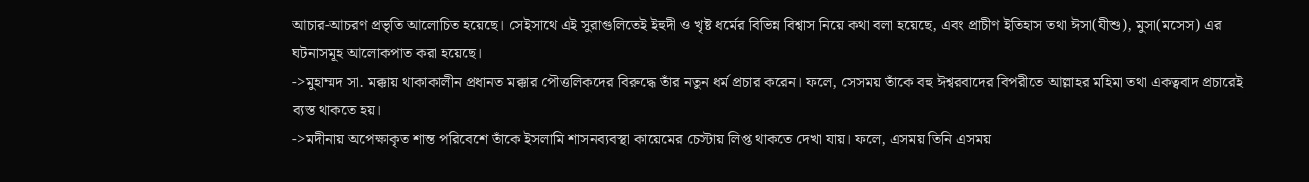আচার-আচরণ প্রভৃতি আলোচিত হয়েছে। সেইসাথে এই সুরাগুলিতেই ইহুদী ও খৃষ্ট ধর্মের বিভিন্ন বিশ্বাস নিয়ে কথা বলা হয়েছে, এবং প্রাচীণ ইতিহাস তথা ঈসা(যীশু), মুসা(মসেস) এর ঘটনাসমূহ আলোকপাত করা হয়েছে।
->মুহাম্মদ সা. মক্কায় থাকাকালীন প্রধানত মক্কার পৌত্তলিকদের বিরুদ্ধে তাঁর নতুন ধর্ম প্রচার করেন। ফলে, সেসময় তাঁকে বহু ঈশ্বরবাদের বিপরীতে আল্লাহর মহিমা তথা একত্ববাদ প্রচারেই ব্যস্ত থাকতে হয়।
->মদীনায় অপেক্ষাকৃত শান্ত পরিবেশে তাঁকে ইসলামি শাসনব্যবস্থা কায়েমের চেস্টায় লিপ্ত থাকতে দেখা যায়। ফলে, এসময় তিনি এসময়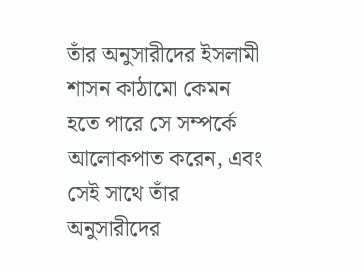তাঁর অনুসারীদের ইসলামী শাসন কাঠামো কেমন হতে পারে সে সম্পর্কে আলোকপাত করেন, এবং সেই সাথে তাঁর অনুসারীদের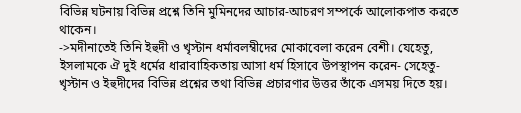বিভিন্ন ঘটনায় বিভিন্ন প্রশ্নে তিনি মুমিনদের আচার-আচরণ সম্পর্কে আলোকপাত করতে থাকেন।
->মদীনাতেই তিনি ইহুদী ও খৃস্টান ধর্মাবলম্বীদের মোকাবেলা করেন বেশী। যেহেতু, ইসলামকে ঐ দুই ধর্মের ধারাবাহিকতায় আসা ধর্ম হিসাবে উপস্থাপন করেন- সেহেতু- খৃস্টান ও ইহুদীদের বিভিন্ন প্রশ্নের তথা বিভিন্ন প্রচারণার উত্তর তাঁকে এসময় দিতে হয়।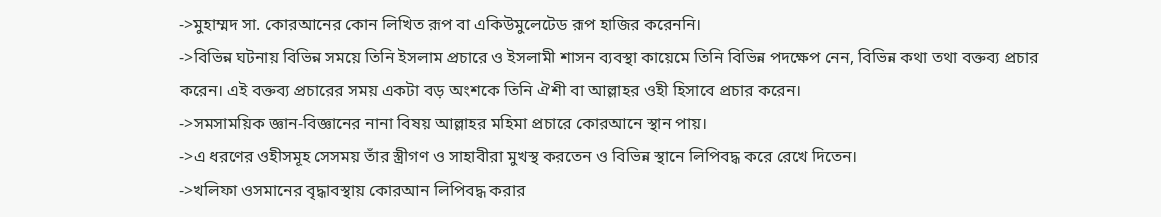->মুহাম্মদ সা. কোরআনের কোন লিখিত রূপ বা একিউমুলেটেড রূপ হাজির করেননি।
->বিভিন্ন ঘটনায় বিভিন্ন সময়ে তিনি ইসলাম প্রচারে ও ইসলামী শাসন ব্যবস্থা কায়েমে তিনি বিভিন্ন পদক্ষেপ নেন, বিভিন্ন কথা তথা বক্তব্য প্রচার করেন। এই বক্তব্য প্রচারের সময় একটা বড় অংশকে তিনি ঐশী বা আল্লাহর ওহী হিসাবে প্রচার করেন।
->সমসাময়িক জ্ঞান-বিজ্ঞানের নানা বিষয় আল্লাহর মহিমা প্রচারে কোরআনে স্থান পায়।
->এ ধরণের ওহীসমূহ সেসময় তাঁর স্ত্রীগণ ও সাহাবীরা মুখস্থ করতেন ও বিভিন্ন স্থানে লিপিবদ্ধ করে রেখে দিতেন।
->খলিফা ওসমানের বৃদ্ধাবস্থায় কোরআন লিপিবদ্ধ করার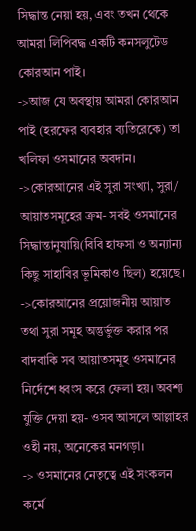সিদ্ধান্ত নেয়া হয়, এবং তখন থেকে আমরা লিপিবদ্ধ একটি কনসলুটেড কোরআন পাই।
->আজ যে অবস্থায় আমরা কোরআন পাই (হরফের ব্যবহার ব্যতিরেকে) তা খলিফা ওসমানের অবদান।
->কোরআনের এই সুরা সংখ্যা, সুরা/ আয়াতসমূহের ক্রম- সবই ওসমানের সিদ্ধান্তানুযায়ি(বিবি হাফসা ও অন্যান্য কিছু সাহাবির ভূমিকাও ছিল) হয়েছে।
->কোরআনের প্রয়োজনীয় আয়াত তথা সুরা সমূহ অন্তুর্ভুক্ত করার পর বাদবাকি সব আয়াতসমূহ ওসমানের নির্দেশে ধ্বংস করে ফেলা হয়। অবশ্য যুক্তি দেয়া হয়- ওসব আসলে আল্লাহর ওহী নয়, অনেকের মনগড়া।
-> ওসমানের নেতৃত্বে এই সংকলন কর্মে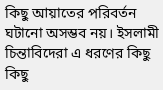কিছু আয়াতের পরিবর্তন ঘটানো অসম্ভব নয়। ইসলামী চিন্তাবিদেরা এ ধরণের কিছু কিছু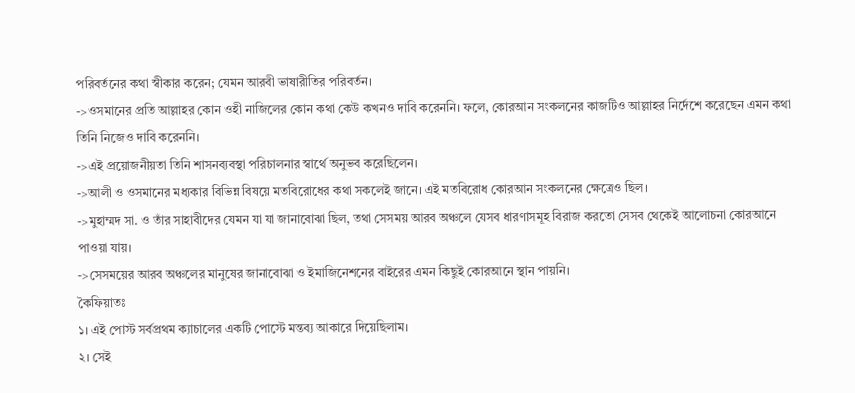পরিবর্তনের কথা স্বীকার করেন; যেমন আরবী ভাষারীতির পরিবর্তন।
->ওসমানের প্রতি আল্লাহর কোন ওহী নাজিলের কোন কথা কেউ কখনও দাবি করেননি। ফলে, কোরআন সংকলনের কাজটিও আল্লাহর নির্দেশে করেছেন এমন কথা তিনি নিজেও দাবি করেননি।
->এই প্রয়োজনীয়তা তিনি শাসনব্যবস্থা পরিচালনার স্বার্থে অনুভব করেছিলেন।
->আলী ও ওসমানের মধ্যকার বিভিন্ন বিষয়ে মতবিরোধের কথা সকলেই জানে। এই মতবিরোধ কোরআন সংকলনের ক্ষেত্রেও ছিল।
->মুহাম্মদ সা. ও তাঁর সাহাবীদের যেমন যা যা জানাবোঝা ছিল, তথা সেসময় আরব অঞ্চলে যেসব ধারণাসমূহ বিরাজ করতো সেসব থেকেই আলোচনা কোরআনে পাওয়া যায়।
->সেসময়ের আরব অঞ্চলের মানুষের জানাবোঝা ও ইমাজিনেশনের বাইরের এমন কিছুই কোরআনে স্থান পায়নি।
কৈফিয়াতঃ
১। এই পোস্ট সর্বপ্রথম ক্যাচালের একটি পোস্টে মন্তব্য আকারে দিয়েছিলাম।
২। সেই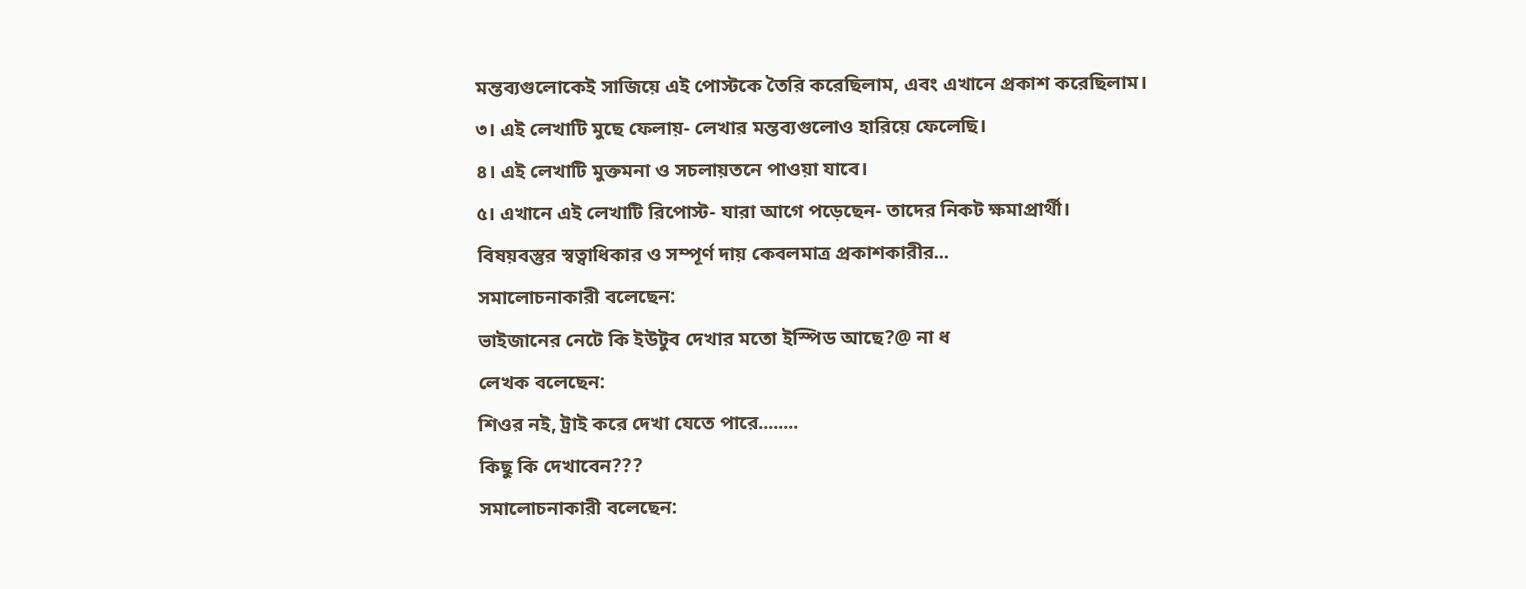মন্তব্যগুলোকেই সাজিয়ে এই পোস্টকে তৈরি করেছিলাম, এবং এখানে প্রকাশ করেছিলাম।
৩। এই লেখাটি মুছে ফেলায়- লেখার মন্তব্যগুলোও হারিয়ে ফেলেছি।
৪। এই লেখাটি মুক্তমনা ও সচলায়তনে পাওয়া যাবে।
৫। এখানে এই লেখাটি রিপোস্ট- যারা আগে পড়েছেন- তাদের নিকট ক্ষমাপ্রার্থী।
বিষয়বস্তুর স্বত্বাধিকার ও সম্পূর্ণ দায় কেবলমাত্র প্রকাশকারীর...
সমালোচনাকারী বলেছেন:
ভাইজানের নেটে কি ইউটুব দেখার মতো ইস্পিড আছে?@ না ধ
লেখক বলেছেন:
শিওর নই, ট্রাই করে দেখা যেতে পারে........
কিছু কি দেখাবেন???
সমালোচনাকারী বলেছেন: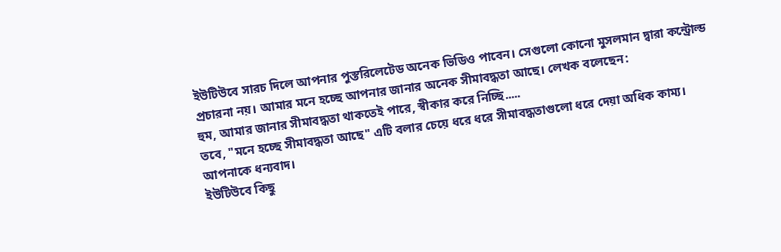ইউটিউবে সারচ দিলে আপনার পুস্তরিলেটেড অনেক ভিডিও পাবেন। সেগুলো কোনো মুসলমান দ্বারা কন্ট্রোল্ড প্রচারনা নয়। আমার মনে হচ্ছে আপনার জানার অনেক সীমাবদ্ধতা আছে। লেখক বলেছেন:
হুম, আমার জানার সীমাবদ্ধতা থাকতেই পারে, স্বীকার করে নিচ্ছি.....
তবে, "মনে হচ্ছে সীমাবদ্ধতা আছে" এটি বলার চেয়ে ধরে ধরে সীমাবদ্ধতাগুলো ধরে দেয়া অধিক কাম্য।
আপনাকে ধন্যবাদ।
ইউটিউবে কিছু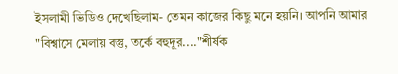ইসলামী ভিডিও দেখেছিলাম- তেমন কাজের কিছু মনে হয়নি। আপনি আমার "বিশ্বাসে মেলায় বস্তু, তর্কে বহুদূর...."শীর্ষক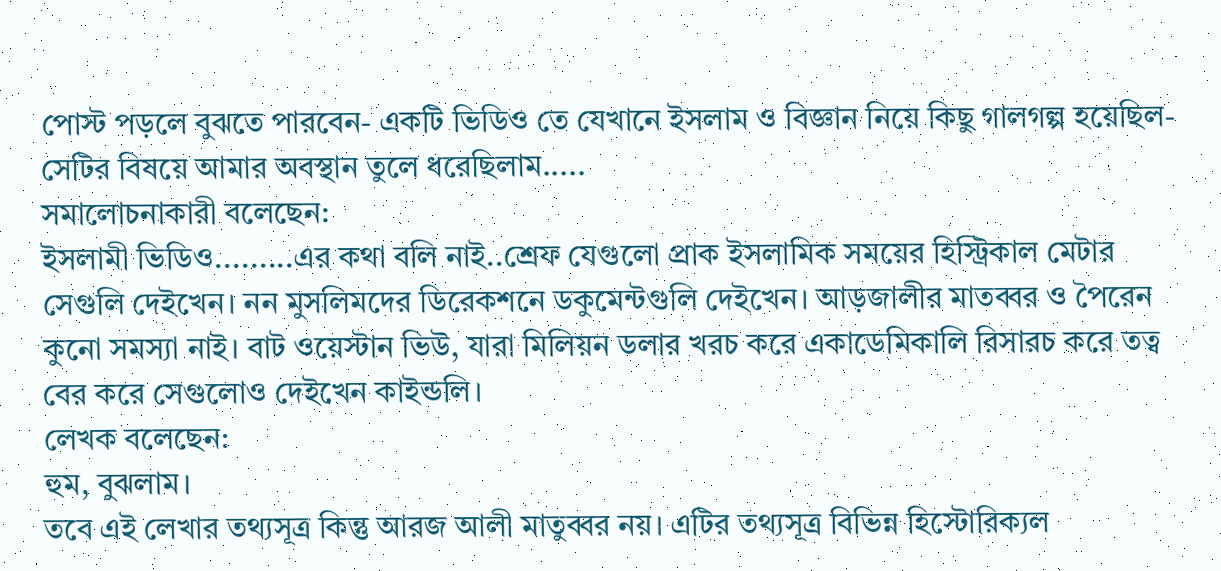পোস্ট পড়লে বুঝতে পারবেন- একটি ভিডিও তে যেখানে ইসলাম ও বিজ্ঞান নিয়ে কিছু গালগল্প হয়েছিল- সেটির বিষয়ে আমার অবস্থান তুলে ধরেছিলাম.....
সমালোচনাকারী বলেছেন:
ইসলামী ভিডিও.........এর কথা বলি নাই..শ্রেফ যেগুলো প্রাক ইসলামিক সময়ের হিস্ট্রিকাল মেটার সেগুলি দেইখেন। নন মুসলিমদের ডিরেকশনে ডকুমেন্টগুলি দেইখেন। আড়জালীর মাতব্বর ও পৈরেন কুনো সমস্যা নাই। বাট ওয়েস্টান ভিউ, যারা মিলিয়ন ডলার খরচ করে একাডেমিকালি রিসারচ করে তত্ব বের করে সেগুলোও দেইখেন কাইন্ডলি।
লেখক বলেছেন:
হুম, বুঝলাম।
তবে এই লেখার তথ্যসূত্র কিন্তু আরজ আলী মাতুব্বর নয়। এটির তথ্যসূত্র বিভিন্ন হিস্টোরিক্যল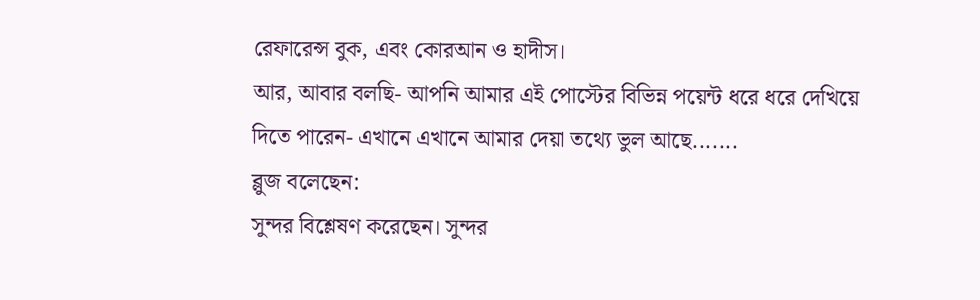রেফারেন্স বুক, এবং কোরআন ও হাদীস।
আর, আবার বলছি- আপনি আমার এই পোস্টের বিভিন্ন পয়েন্ট ধরে ধরে দেখিয়ে দিতে পারেন- এখানে এখানে আমার দেয়া তথ্যে ভুল আছে.......
ব্লুজ বলেছেন:
সুন্দর বিশ্লেষণ করেছেন। সুন্দর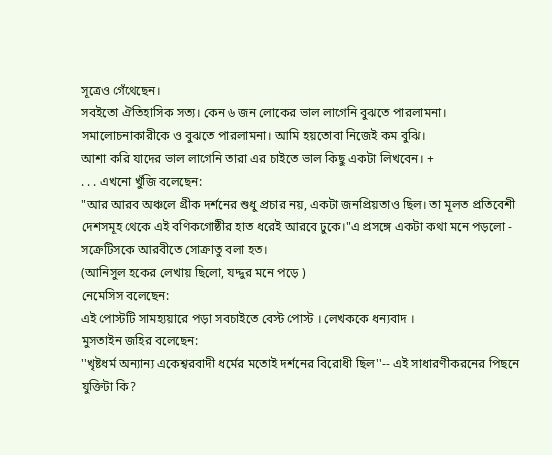সূত্রেও গেঁথেছেন।
সবইতো ঐতিহাসিক সত্য। কেন ৬ জন লোকের ভাল লাগেনি বুঝতে পারলামনা।
সমালোচনাকারীকে ও বুঝতে পারলামনা। আমি হয়তোবা নিজেই কম বুঝি।
আশা করি যাদের ভাল লাগেনি তারা এর চাইতে ভাল কিছু একটা লিখবেন। +
. . . এখনো খুঁজি বলেছেন:
"আর আরব অঞ্চলে গ্রীক দর্শনের শুধু প্রচার নয়, একটা জনপ্রিয়তাও ছিল। তা মূলত প্রতিবেশী দেশসমূহ থেকে এই বণিকগোষ্ঠীর হাত ধরেই আরবে ঢুকে।"এ প্রসঙ্গে একটা কথা মনে পড়লো - সক্রেটিসকে আরবীতে সোক্রাতু বলা হত।
(আনিসুল হকের লেখায় ছিলো, যদ্দুর মনে পড়ে )
নেমেসিস বলেছেন:
এই পোস্টটি সামহ্যয়ারে পড়া সবচাইতে বেস্ট পোস্ট । লেখককে ধন্যবাদ ।
মুসতাইন জহির বলেছেন:
''খৃষ্টধর্ম অন্যান্য একেশ্বরবাদী ধর্মের মতোই দর্শনের বিরোধী ছিল''-- এই সাধারণীকরনের পিছনে যুক্তিটা কি?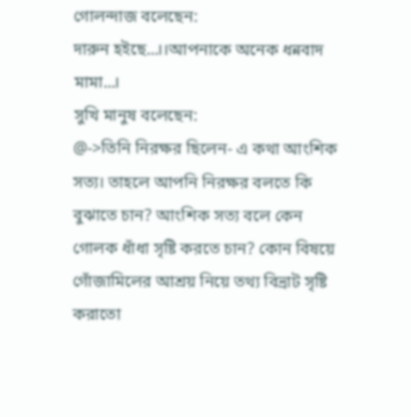গোলন্দাজ বলেছেন:
দারুন হইছে...।।আপনাকে অনেক ধন্নবাদ মামা...।
সুখি মানুষ বলেছেন:
@->তিনি নিরক্ষর ছিলেন- এ কথা আংশিক সত্য। তাহলে আপনি নিরক্ষর বলতে কি বুঝাতে চান? আংশিক সত্য বলে কেন গোলক ধাঁধা সৃষ্টি করতে চান? কোন বিষয়ে গোঁজামিলের আশ্রয় নিয়ে তথ্য বিভ্রাট সৃষ্টি করাতো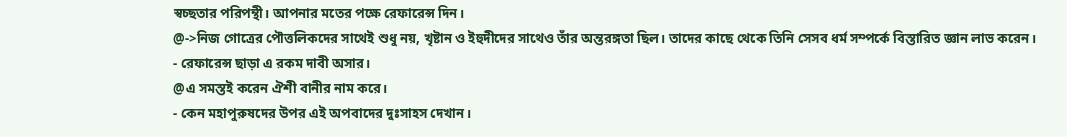স্বচ্ছতার পরিপন্থী। আপনার মতের পক্ষে রেফারেন্স দিন।
@->নিজ গোত্রের পৌত্তলিকদের সাথেই শুধু নয়, খৃষ্টান ও ইহুদীদের সাথেও তাঁর অন্তরঙ্গতা ছিল। তাদের কাছে থেকে তিনি সেসব ধর্ম সম্পর্কে বিস্তারিত জ্ঞান লাভ করেন।
- রেফারেন্স ছাড়া এ রকম দাবী অসার।
@এ সমস্তই করেন ঐশী বানীর নাম করে।
- কেন মহাপুরুষদের উপর এই অপবাদের দুঃসাহস দেখান।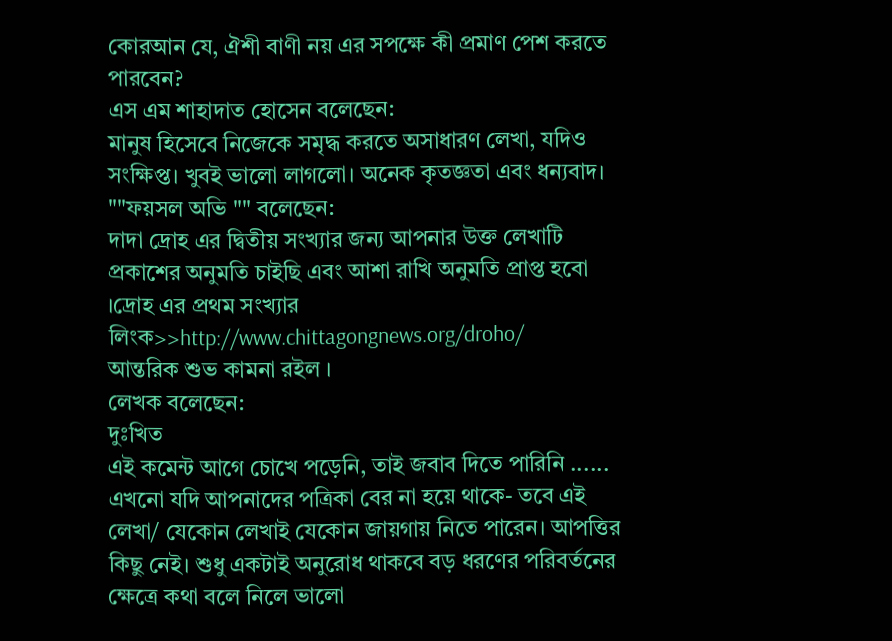কোরআন যে, ঐশী বাণী নয় এর সপক্ষে কী প্রমাণ পেশ করতে পারবেন?
এস এম শাহাদাত হোসেন বলেছেন:
মানুষ হিসেবে নিজেকে সমৃদ্ধ করতে অসাধারণ লেখা, যদিও সংক্ষিপ্ত। খুবই ভালো লাগলো। অনেক কৃতজ্ঞতা এবং ধন্যবাদ।
""ফয়সল অভি "" বলেছেন:
দাদা দ্রোহ এর দ্বিতীয় সংখ্যার জন্য আপনার উক্ত লেখাটি প্রকাশের অনুমতি চাইছি এবং আশা রাখি অনুমতি প্রাপ্ত হবো ।দ্রোহ এর প্রথম সংখ্যার লিংক>>http://www.chittagongnews.org/droho/
আন্তরিক শুভ কামনা রইল ।
লেখক বলেছেন:
দুঃখিত
এই কমেন্ট আগে চোখে পড়েনি, তাই জবাব দিতে পারিনি ......
এখনো যদি আপনাদের পত্রিকা বের না হয়ে থাকে- তবে এই লেখা/ যেকোন লেখাই যেকোন জায়গায় নিতে পারেন। আপত্তির কিছু নেই। শুধু একটাই অনুরোধ থাকবে বড় ধরণের পরিবর্তনের ক্ষেত্রে কথা বলে নিলে ভালো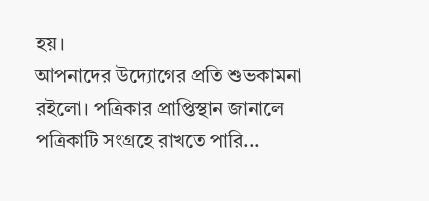হয়।
আপনাদের উদ্যোগের প্রতি শুভকামনা রইলো। পত্রিকার প্রাপ্তিস্থান জানালে পত্রিকাটি সংগ্রহে রাখতে পারি...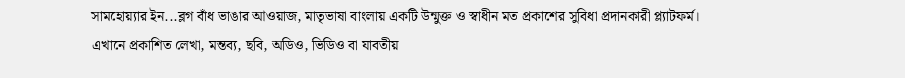সামহোয়্যার ইন...ব্লগ বাঁধ ভাঙার আওয়াজ, মাতৃভাষা বাংলায় একটি উন্মুক্ত ও স্বাধীন মত প্রকাশের সুবিধা প্রদানকারী প্ল্যাটফর্ম। এখানে প্রকাশিত লেখা, মন্তব্য, ছবি, অডিও, ভিডিও বা যাবতীয়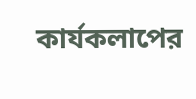কার্যকলাপের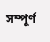সম্পূর্ণ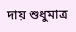দায় শুধুমাত্র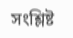সংশ্লিষ্ট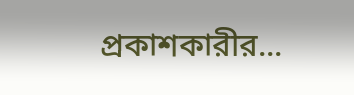প্রকাশকারীর...